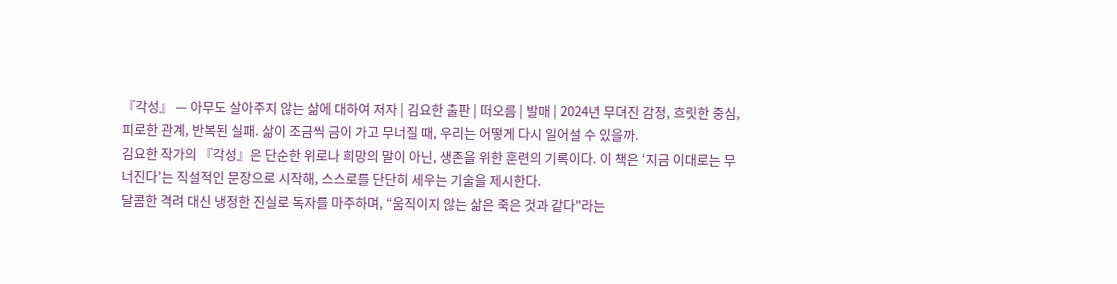『각성』 — 아무도 살아주지 않는 삶에 대하여 저자 | 김요한 출판 | 떠오름 | 발매 | 2024년 무뎌진 감정, 흐릿한 중심, 피로한 관계, 반복된 실패. 삶이 조금씩 금이 가고 무너질 때, 우리는 어떻게 다시 일어설 수 있을까.
김요한 작가의 『각성』은 단순한 위로나 희망의 말이 아닌, 생존을 위한 훈련의 기록이다. 이 책은 ‘지금 이대로는 무너진다’는 직설적인 문장으로 시작해, 스스로를 단단히 세우는 기술을 제시한다.
달콤한 격려 대신 냉정한 진실로 독자를 마주하며, “움직이지 않는 삶은 죽은 것과 같다"라는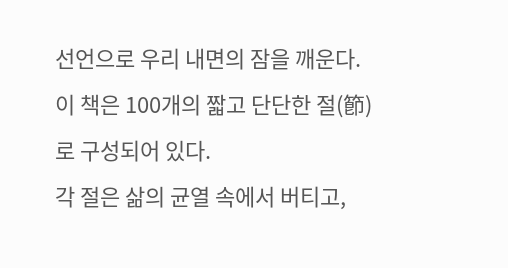선언으로 우리 내면의 잠을 깨운다. 이 책은 100개의 짧고 단단한 절(節)로 구성되어 있다.
각 절은 삶의 균열 속에서 버티고,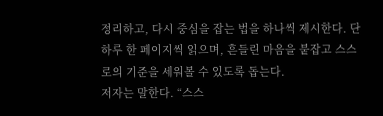정리하고, 다시 중심을 잡는 법을 하나씩 제시한다. 단 하루 한 페이지씩 읽으며, 흔들린 마음을 붙잡고 스스로의 기준을 세워볼 수 있도록 돕는다.
저자는 말한다. “스스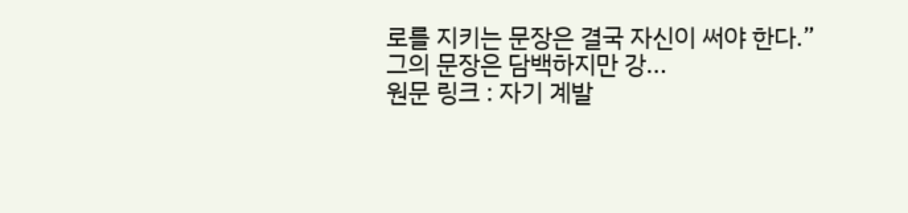로를 지키는 문장은 결국 자신이 써야 한다.”
그의 문장은 담백하지만 강...
원문 링크 : 자기 계발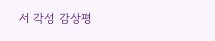서 각성 감상평